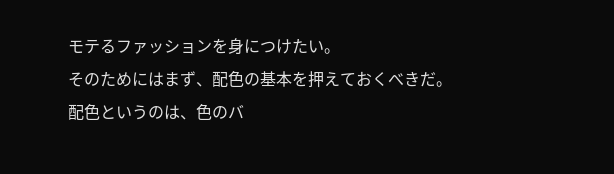モテるファッションを身につけたい。
そのためにはまず、配色の基本を押えておくべきだ。
配色というのは、色のバ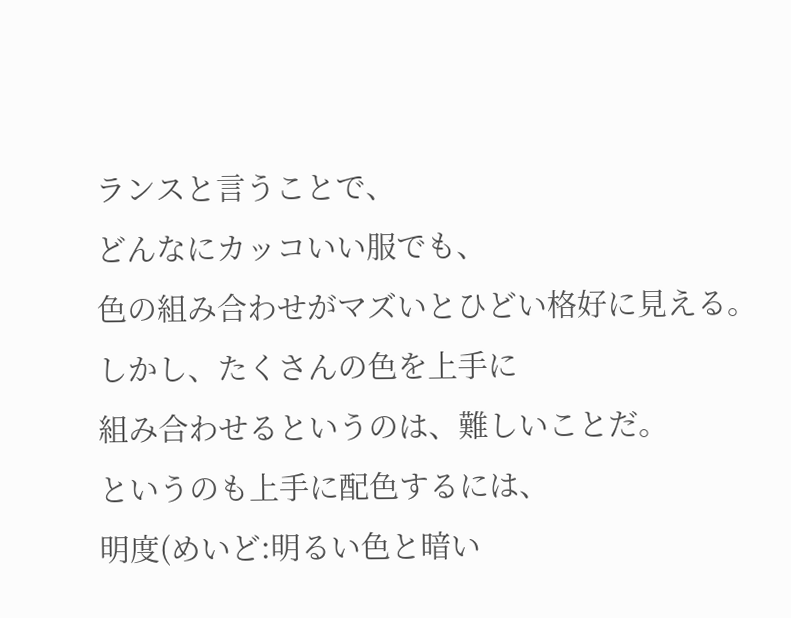ランスと言うことで、
どんなにカッコいい服でも、
色の組み合わせがマズいとひどい格好に見える。
しかし、たくさんの色を上手に
組み合わせるというのは、難しいことだ。
というのも上手に配色するには、
明度(めいど:明るい色と暗い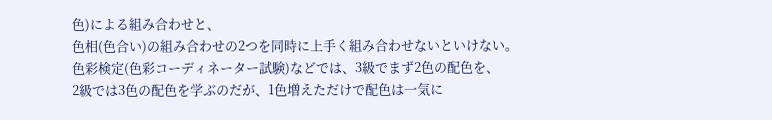色)による組み合わせと、
色相(色合い)の組み合わせの2つを同時に上手く組み合わせないといけない。
色彩検定(色彩コーディネーター試験)などでは、3級でまず2色の配色を、
2級では3色の配色を学ぶのだが、1色増えただけで配色は一気に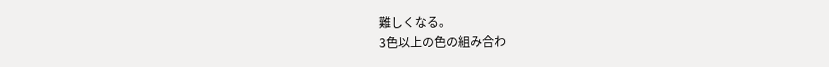難しくなる。
3色以上の色の組み合わ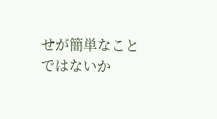せが簡単なことではないか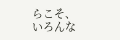らこそ、
いろんな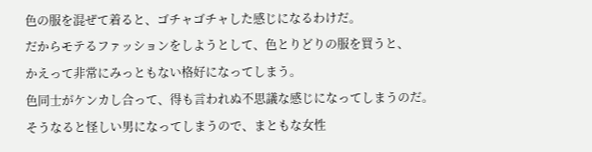色の服を混ぜて着ると、ゴチャゴチャした感じになるわけだ。
だからモテるファッションをしようとして、色とりどりの服を買うと、
かえって非常にみっともない格好になってしまう。
色同士がケンカし合って、得も言われぬ不思議な感じになってしまうのだ。
そうなると怪しい男になってしまうので、まともな女性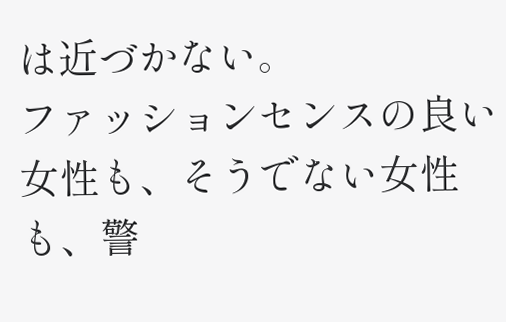は近づかない。
ファッションセンスの良い女性も、そうでない女性も、警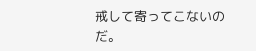戒して寄ってこないのだ。